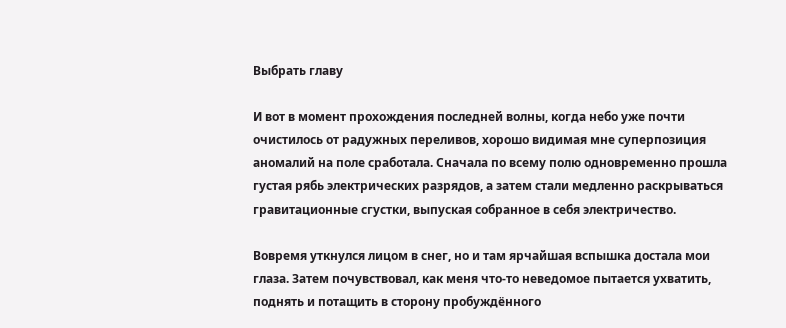Выбрать главу

И вот в момент прохождения последней волны, когда небо уже почти очистилось от радужных переливов, хорошо видимая мне суперпозиция аномалий на поле сработала. Сначала по всему полю одновременно прошла густая рябь электрических разрядов, а затем стали медленно раскрываться гравитационные сгустки, выпуская собранное в себя электричество.

Вовремя уткнулся лицом в снег, но и там ярчайшая вспышка достала мои глаза. Затем почувствовал, как меня что-то неведомое пытается ухватить, поднять и потащить в сторону пробуждённого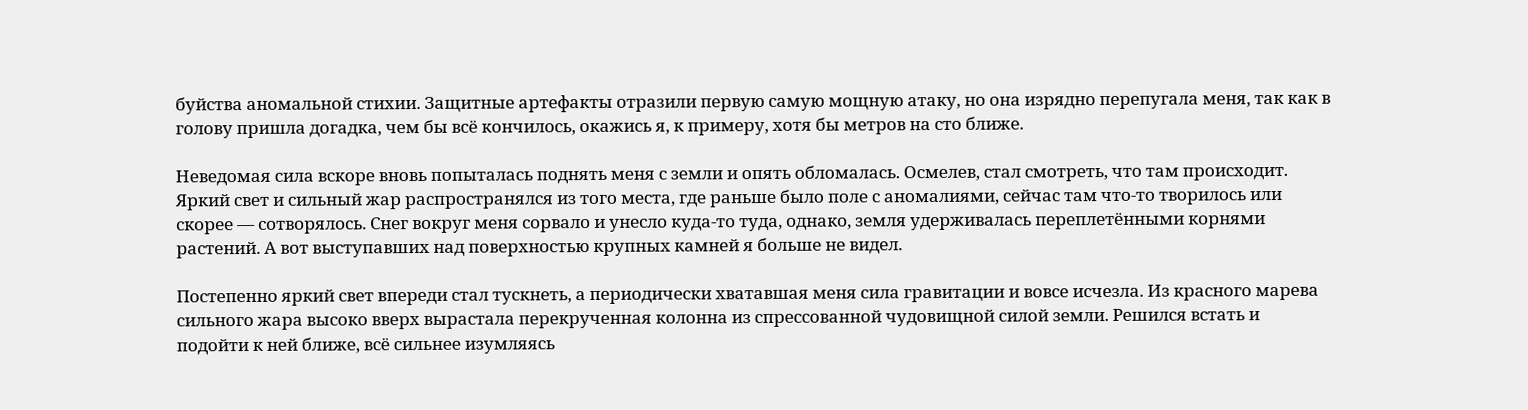буйства аномальной стихии. Защитные артефакты отразили первую самую мощную атаку, но она изрядно перепугала меня, так как в голову пришла догадка, чем бы всё кончилось, окажись я, к примеру, хотя бы метров на сто ближе.

Неведомая сила вскоре вновь попыталась поднять меня с земли и опять обломалась. Осмелев, стал смотреть, что там происходит. Яркий свет и сильный жар распространялся из того места, где раньше было поле с аномалиями, сейчас там что-то творилось или скорее — сотворялось. Снег вокруг меня сорвало и унесло куда-то туда, однако, земля удерживалась переплетёнными корнями растений. А вот выступавших над поверхностью крупных камней я больше не видел.

Постепенно яркий свет впереди стал тускнеть, а периодически хватавшая меня сила гравитации и вовсе исчезла. Из красного марева сильного жара высоко вверх вырастала перекрученная колонна из спрессованной чудовищной силой земли. Решился встать и подойти к ней ближе, всё сильнее изумляясь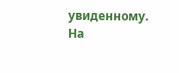увиденному. На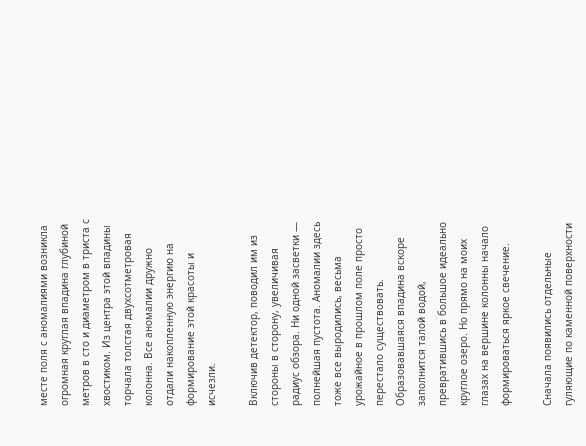месте поля с аномалиями возникла огромная круглая впадина глубиной метров в сто и диаметром в триста с хвостиком. Из центра этой впадины торчала толстая двухсотметровая колонна. Все аномалии дружно отдали накопленную энергию на формирование этой красоты и исчезли.

Включив детектор, поводил им из стороны в сторону, увеличивая радиус обзора. Ни одной засветки — полнейшая пустота. Аномалии здесь тоже все выродились, весьма урожайное в прошлом поле просто перестало существовать. Образовавшаяся впадина вскоре заполнится талой водой, превратившись в большое идеально круглое озеро. Но прямо на моих глазах на вершине колонны начало формироваться яркое свечение.

Сначала появились отдельные гуляющие по каменной поверхности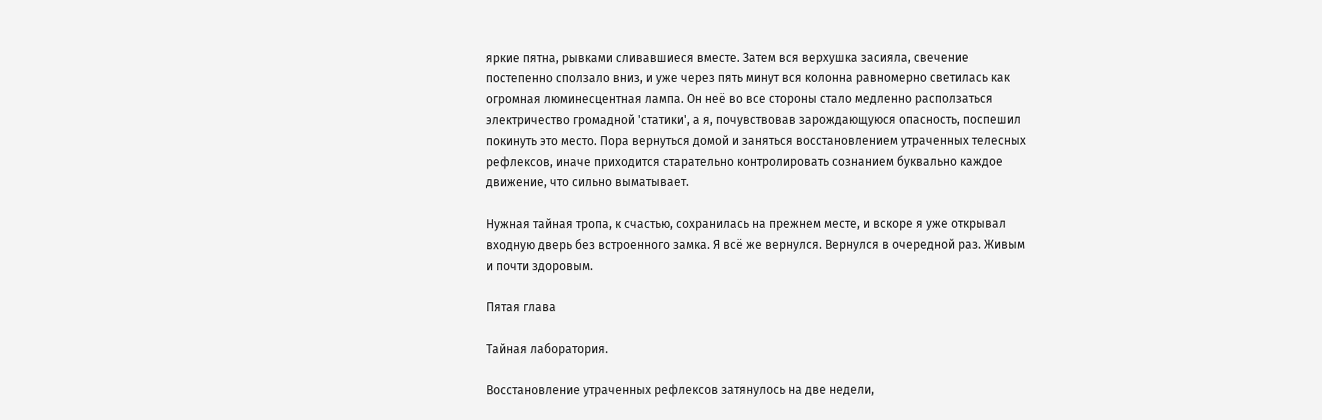яркие пятна, рывками сливавшиеся вместе. Затем вся верхушка засияла, свечение постепенно сползало вниз, и уже через пять минут вся колонна равномерно светилась как огромная люминесцентная лампа. Он неё во все стороны стало медленно расползаться электричество громадной 'статики', а я, почувствовав зарождающуюся опасность, поспешил покинуть это место. Пора вернуться домой и заняться восстановлением утраченных телесных рефлексов, иначе приходится старательно контролировать сознанием буквально каждое движение, что сильно выматывает.

Нужная тайная тропа, к счастью, сохранилась на прежнем месте, и вскоре я уже открывал входную дверь без встроенного замка. Я всё же вернулся. Вернулся в очередной раз. Живым и почти здоровым.

Пятая глава

Тайная лаборатория.

Восстановление утраченных рефлексов затянулось на две недели,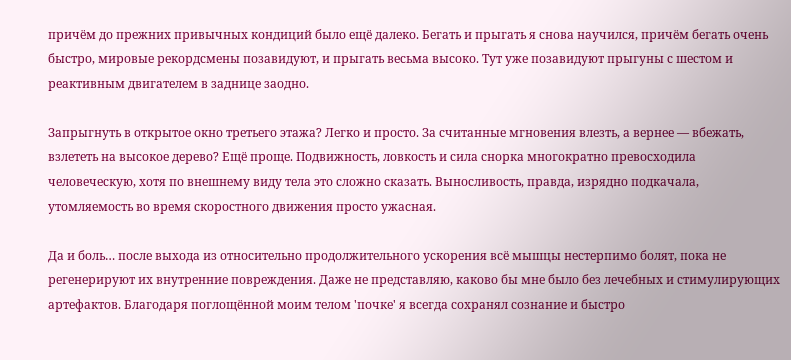причём до прежних привычных кондиций было ещё далеко. Бегать и прыгать я снова научился, причём бегать очень быстро, мировые рекордсмены позавидуют, и прыгать весьма высоко. Тут уже позавидуют прыгуны с шестом и реактивным двигателем в заднице заодно.

Запрыгнуть в открытое окно третьего этажа? Легко и просто. За считанные мгновения влезть, а вернее — вбежать, взлететь на высокое дерево? Ещё проще. Подвижность, ловкость и сила снорка многократно превосходила человеческую, хотя по внешнему виду тела это сложно сказать. Выносливость, правда, изрядно подкачала, утомляемость во время скоростного движения просто ужасная.

Да и боль… после выхода из относительно продолжительного ускорения всё мышцы нестерпимо болят, пока не регенерируют их внутренние повреждения. Даже не представляю, каково бы мне было без лечебных и стимулирующих артефактов. Благодаря поглощённой моим телом 'почке' я всегда сохранял сознание и быстро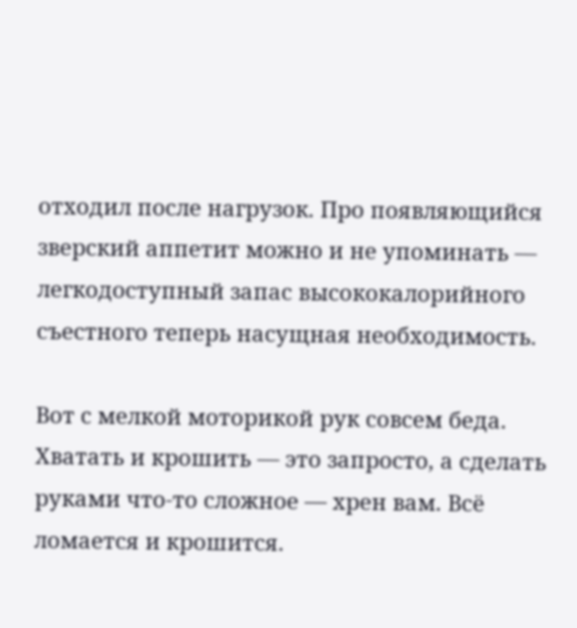отходил после нагрузок. Про появляющийся зверский аппетит можно и не упоминать — легкодоступный запас высококалорийного съестного теперь насущная необходимость.

Вот с мелкой моторикой рук совсем беда. Хватать и крошить — это запросто, а сделать руками что-то сложное — хрен вам. Всё ломается и крошится.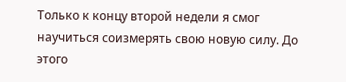Только к концу второй недели я смог научиться соизмерять свою новую силу. До этого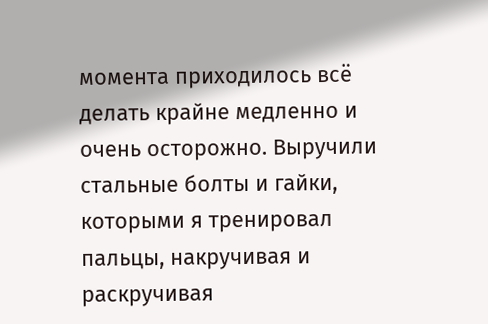момента приходилось всё делать крайне медленно и очень осторожно. Выручили стальные болты и гайки, которыми я тренировал пальцы, накручивая и раскручивая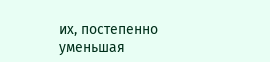их, постепенно уменьшая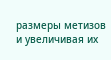размеры метизов и увеличивая их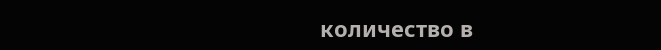количество в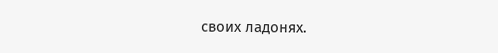своих ладонях.